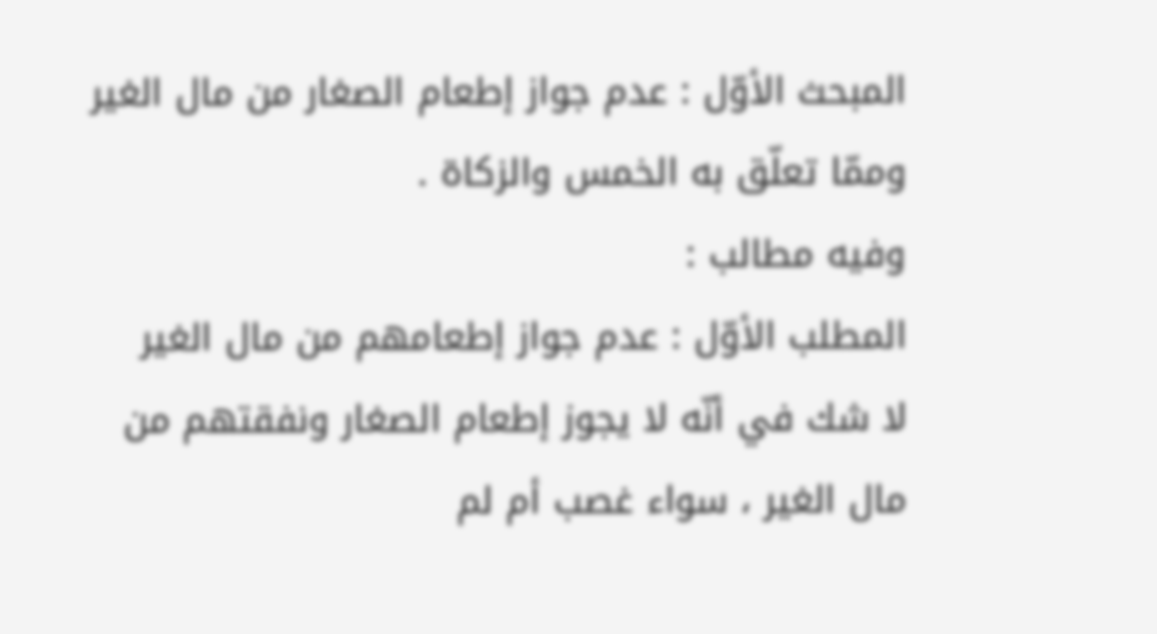المبحث الأوّل : عدم جواز إطعام الصغار من مال الغير وممّا تعلّق به الخمس والزكاة .
وفيه مطالب :
المطلب الأوّل : عدم جواز إطعامهم من مال الغير
لا شك في أنّه لا يجوز إطعام الصغار ونفقتهم من مال الغير ، سواء غصب أم لم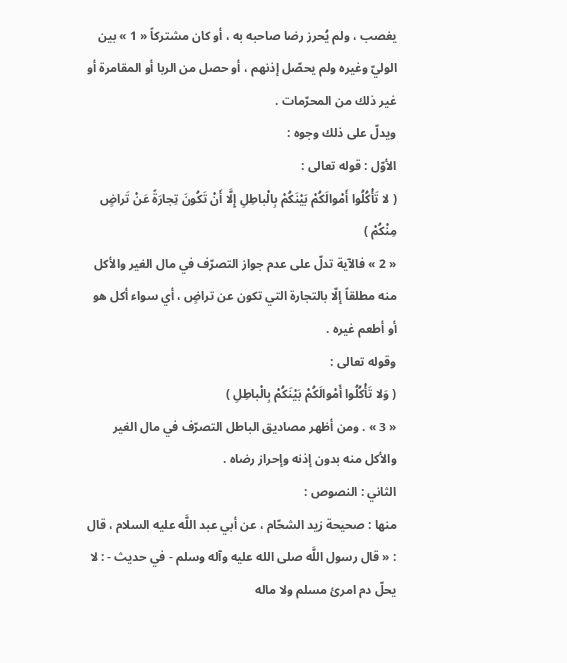يغصب ، ولم يُحرز رضا صاحبه به ، أو كان مشتركاً « 1 » بين الوليّ وغيره ولم يحصّل إذنهم ، أو حصل من الربا أو المقامرة أو غير ذلك من المحرّمات .
ويدلّ على ذلك وجوه :
الأوّل : قوله تعالى :
( لا تَأْكُلُوا أَمْوالَكُمْ بَيْنَكُمْ بِالْباطِلِ إِلَّا أَنْ تَكُونَ تِجارَةً عَنْ تَراضٍ مِنْكُمْ )
« 2 » فالآية تدلّ على عدم جواز التصرّف في مال الغير والأكل منه مطلقاً إلّا بالتجارة التي تكون عن تراضٍ ، أي سواء أكل هو أو أطعم غيره .
وقوله تعالى :
( وَلا تَأْكُلُوا أَمْوالَكُمْ بَيْنَكُمْ بِالْباطِلِ )
« 3 » . ومن أظهر مصاديق الباطل التصرّف في مال الغير والأكل منه بدون إذنه وإحراز رضاه .
الثاني : النصوص :
منها : صحيحة زيد الشحّام ، عن أبي عبد اللَّه عليه السلام ، قال : « قال رسول اللَّه صلى الله عليه وآله وسلم - في حديث - : لا يحلّ دم امرئ مسلم ولا ماله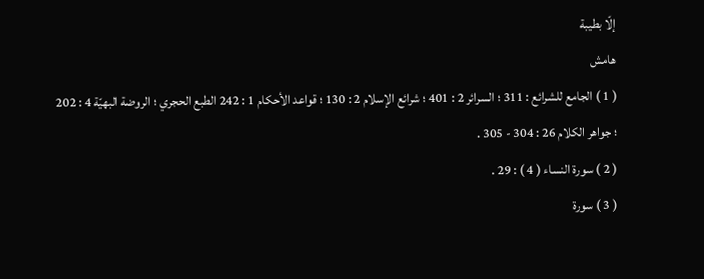إلّا بطيبة
هامش
( 1 ) الجامع للشرائع : 311 ؛ السرائر 2 : 401 ؛ شرائع الإسلام 2 : 130 ؛ قواعد الأحكام 1 : 242 الطبع الحجري ؛ الروضة البهيّة 4 : 202 ؛ جواهر الكلام 26 : 304 - 305 .
( 2 ) سورة النساء ( 4 ) : 29 .
( 3 ) سورة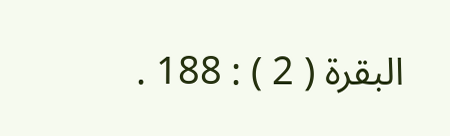البقرة ( 2 ) : 188 .